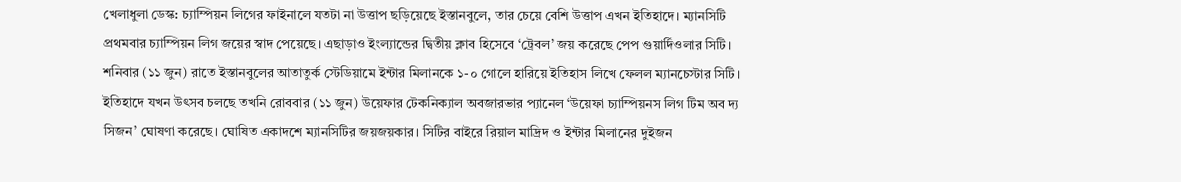খেলাধুলা ডেস্ক: চ্যাম্পিয়ন লিগের ফাইনালে যতটা না উত্তাপ ছড়িয়েছে ইস্তানবুলে, তার চেয়ে বেশি উত্তাপ এখন ইতিহাদে। ম্যানসিটি প্রথমবার চ্যাম্পিয়ন লিগ জয়ের স্বাদ পেয়েছে। এছাড়াও ইংল্যান্ডের দ্বিতীয় ক্লাব হিসেবে ‘ট্রেবল’ জয় করেছে পেপ গুয়ার্দিওলার সিটি। শনিবার (১১ জুন) রাতে ইস্তানবুলের আতাতুর্ক স্টেডিয়ামে ইন্টার মিলানকে ১-০ গোলে হারিয়ে ইতিহাস লিখে ফেলল ম্যানচেস্টার সিটি।
ইতিহাদে যখন উৎসব চলছে তখনি রোববার (১১ জুন) উয়েফার টেকনিক্যাল অবজারভার প্যানেল ‘উয়েফা চ্যাম্পিয়নস লিগ টিম অব দ্য সিজন’ ঘোষণা করেছে। ঘোষিত একাদশে ম্যানসিটির জয়জয়কার। সিটির বাইরে রিয়াল মাদ্রিদ ও ইন্টার মিলানের দুইজন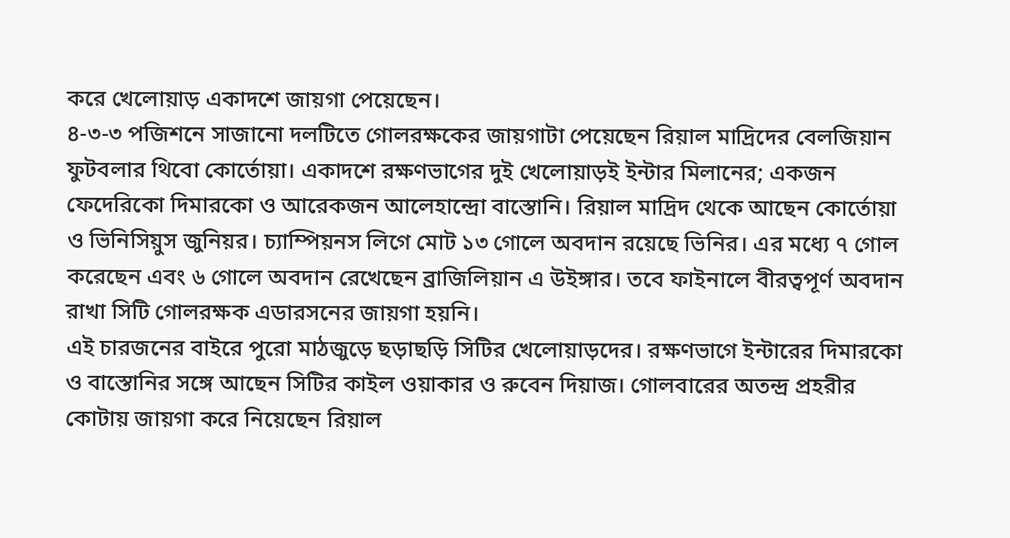করে খেলোয়াড় একাদশে জায়গা পেয়েছেন।
৪-৩-৩ পজিশনে সাজানো দলটিতে গোলরক্ষকের জায়গাটা পেয়েছেন রিয়াল মাদ্রিদের বেলজিয়ান ফুটবলার থিবো কোর্তোয়া। একাদশে রক্ষণভাগের দুই খেলোয়াড়ই ইন্টার মিলানের; একজন ফেদেরিকো দিমারকো ও আরেকজন আলেহান্দ্রো বাস্তোনি। রিয়াল মাদ্রিদ থেকে আছেন কোর্তোয়া ও ভিনিসিয়ুস জুনিয়র। চ্যাম্পিয়নস লিগে মোট ১৩ গোলে অবদান রয়েছে ভিনির। এর মধ্যে ৭ গোল করেছেন এবং ৬ গোলে অবদান রেখেছেন ব্রাজিলিয়ান এ উইঙ্গার। তবে ফাইনালে বীরত্বপূর্ণ অবদান রাখা সিটি গোলরক্ষক এডারসনের জায়গা হয়নি।
এই চারজনের বাইরে পুরো মাঠজুড়ে ছড়াছড়ি সিটির খেলোয়াড়দের। রক্ষণভাগে ইন্টারের দিমারকো ও বাস্তোনির সঙ্গে আছেন সিটির কাইল ওয়াকার ও রুবেন দিয়াজ। গোলবারের অতন্দ্র প্রহরীর কোটায় জায়গা করে নিয়েছেন রিয়াল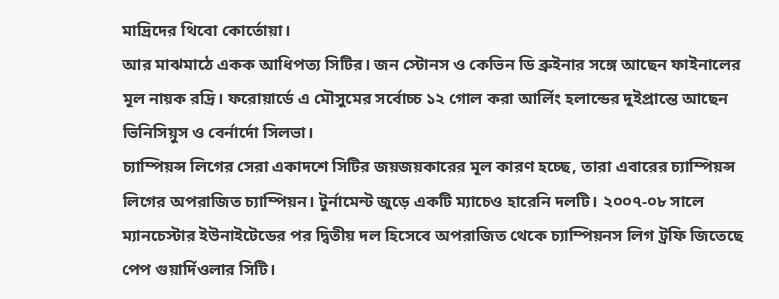মাদ্রিদের থিবো কোর্তোয়া।
আর মাঝমাঠে একক আধিপত্য সিটির। জন স্টোনস ও কেভিন ডি ব্রুইনার সঙ্গে আছেন ফাইনালের মূল নায়ক রদ্রি। ফরোয়ার্ডে এ মৌসুমের সর্বোচ্চ ১২ গোল করা আর্লিং হলান্ডের দুইপ্রান্তে আছেন ভিনিসিয়ুস ও বের্নার্দো সিলভা।
চ্যাম্পিয়ন্স লিগের সেরা একাদশে সিটির জয়জয়কারের মূল কারণ হচ্ছে, তারা এবারের চ্যাম্পিয়ন্স লিগের অপরাজিত চ্যাম্পিয়ন। টুর্নামেন্ট জুড়ে একটি ম্যাচেও হারেনি দলটি। ২০০৭-০৮ সালে ম্যানচেস্টার ইউনাইটেডের পর দ্বিতীয় দল হিসেবে অপরাজিত থেকে চ্যাম্পিয়নস লিগ ট্রফি জিতেছে পেপ গুয়ার্দিওলার সিটি।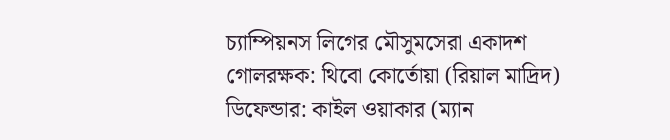চ্যাম্পিয়নস লিগের মৌসুমসেরা একাদশ
গোলরক্ষক: থিবো কোর্তোয়া (রিয়াল মাদ্রিদ)
ডিফেন্ডার: কাইল ওয়াকার (ম্যান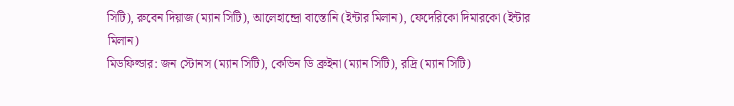সিটি), রুবেন দিয়াজ (ম্যান সিটি), আলেহান্দ্রো বাস্তোনি (ইন্টার মিলান), ফেদেরিকো দিমারকো (ইন্টার মিলান)
মিডফিল্ডার: জন স্টোনস (ম্যান সিটি), কেভিন ডি ব্রুইনা (ম্যান সিটি), রদ্রি (ম্যান সিটি)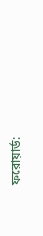ফরোয়ার্ড: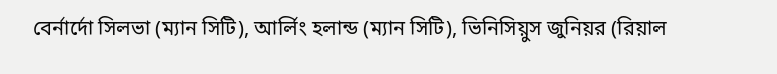বের্নার্দো সিলভা (ম্যান সিটি), আর্লিং হলান্ড (ম্যান সিটি), ভিনিসিয়ুস জুনিয়র (রিয়াল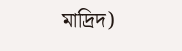মাদ্রিদ)